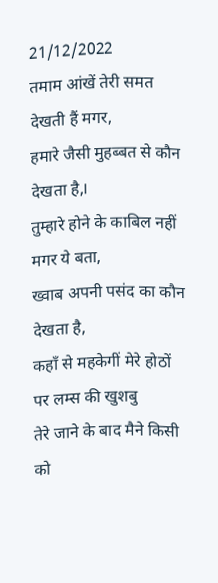21/12/2022
तमाम आंखें तेरी समत देखती हैं मगर,
हमारे जैसी मुहब्बत से कौन देखता है,।
तुम्हारे होने के काबिल नहीं मगर ये बता,
ख्वाब अपनी पसंद का कौन देखता है,
कहाँ से महकेगीं मेरे होठों पर लम्स की खुशबु
तेरे जाने के बाद मैने किसी को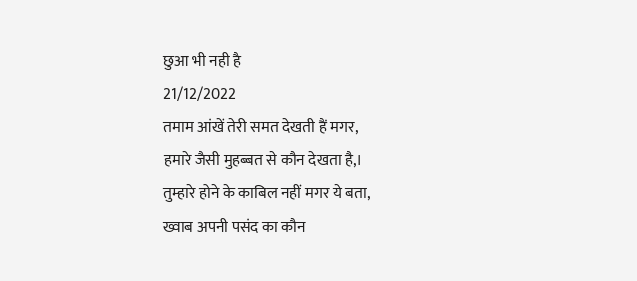छुआ भी नही है
21/12/2022
तमाम आंखें तेरी समत देखती हैं मगर,
हमारे जैसी मुहब्बत से कौन देखता है,।
तुम्हारे होने के काबिल नहीं मगर ये बता,
ख्वाब अपनी पसंद का कौन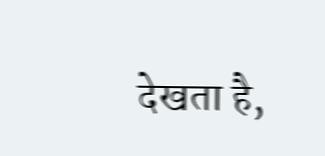देखता है,